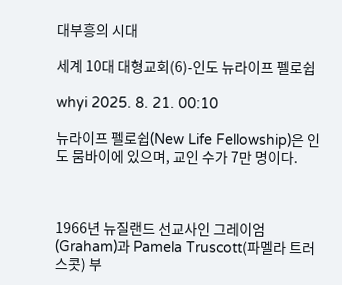대부흥의 시대

세계 10대 대형교회(6)-인도 뉴라이프 펠로쉽

whyi 2025. 8. 21. 00:10

뉴라이프 펠로쉽(New Life Fellowship)은 인도 뭄바이에 있으며, 교인 수가 7만 명이다.



1966년 뉴질랜드 선교사인 그레이엄(Graham)과 Pamela Truscott(파멜라 트러스콧) 부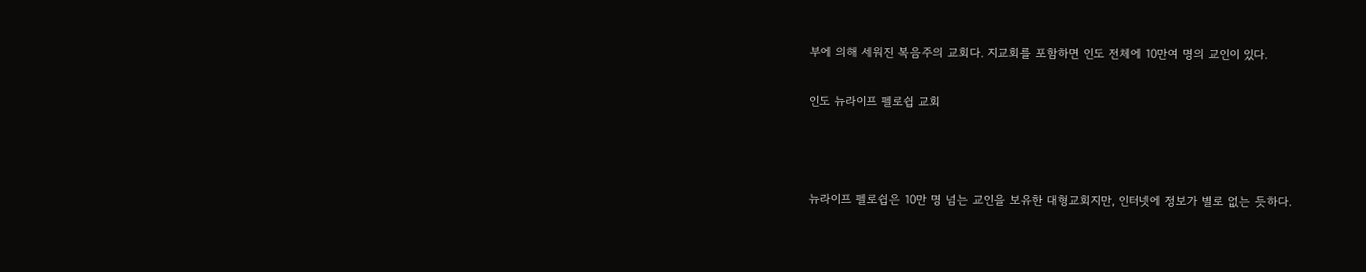부에 의해 세워진 복음주의 교회다. 지교회를 포함하면 인도 전체에 10만여 명의 교인이 있다.

인도 뉴라이프 펠로쉽 교회



뉴라이프 펠로쉽은 10만 명 넘는 교인을 보유한 대형교회지만, 인터넷에 정보가 별로 없는 듯하다.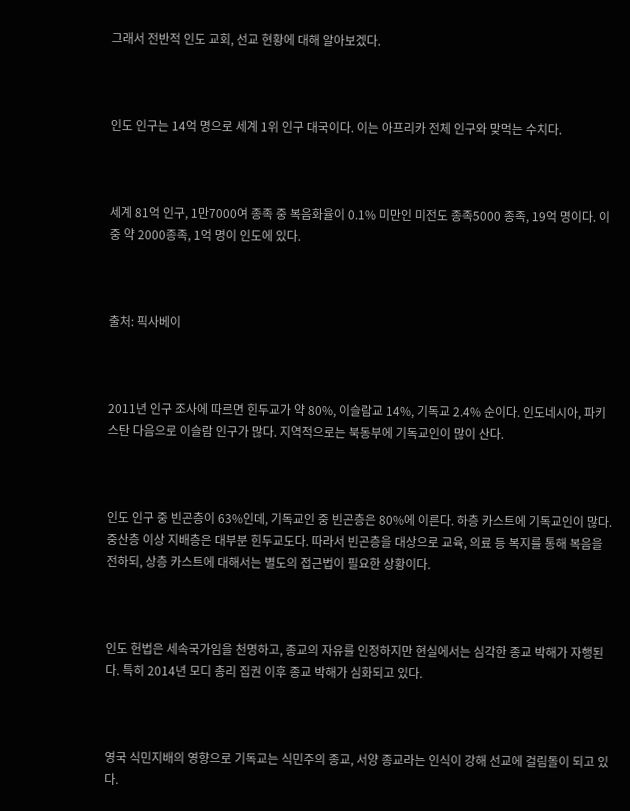그래서 전반적 인도 교회, 선교 현황에 대해 알아보겠다.



인도 인구는 14억 명으로 세계 1위 인구 대국이다. 이는 아프리카 전체 인구와 맞먹는 수치다.



세계 81억 인구, 1만7000여 종족 중 복음화율이 0.1% 미만인 미전도 종족5000 종족, 19억 명이다. 이중 약 2000종족, 1억 명이 인도에 있다.



출처: 픽사베이



2011년 인구 조사에 따르면 힌두교가 약 80%, 이슬람교 14%, 기독교 2.4% 순이다. 인도네시아, 파키스탄 다음으로 이슬람 인구가 많다. 지역적으로는 북동부에 기독교인이 많이 산다.



인도 인구 중 빈곤층이 63%인데, 기독교인 중 빈곤층은 80%에 이른다. 하층 카스트에 기독교인이 많다. 중산층 이상 지배층은 대부분 힌두교도다. 따라서 빈곤층을 대상으로 교육, 의료 등 복지를 통해 복음을 전하되, 상층 카스트에 대해서는 별도의 접근법이 필요한 상황이다.



인도 헌법은 세속국가임을 천명하고, 종교의 자유를 인정하지만 현실에서는 심각한 종교 박해가 자행된다. 특히 2014년 모디 총리 집권 이후 종교 박해가 심화되고 있다.



영국 식민지배의 영향으로 기독교는 식민주의 종교, 서양 종교라는 인식이 강해 선교에 걸림돌이 되고 있다.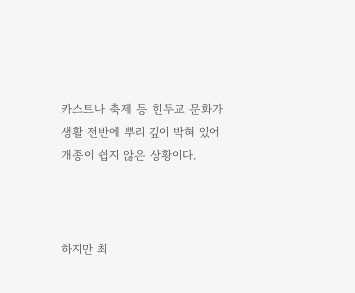카스트나 축제 등 힌두교 문화가 생활 전반에 뿌리 깊이 박혀 있어 개종이 쉽지 않은 상황이다.



하지만 최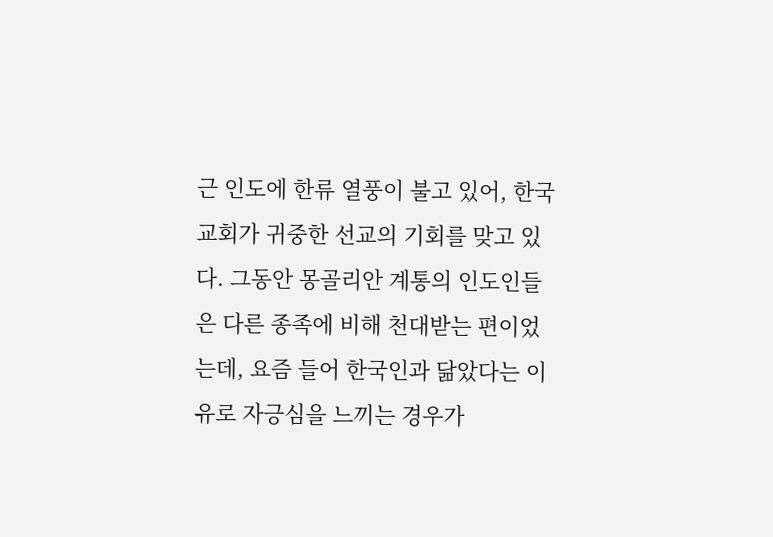근 인도에 한류 열풍이 불고 있어, 한국 교회가 귀중한 선교의 기회를 맞고 있다. 그동안 몽골리안 계통의 인도인들은 다른 종족에 비해 천대받는 편이었는데, 요즘 들어 한국인과 닮았다는 이유로 자긍심을 느끼는 경우가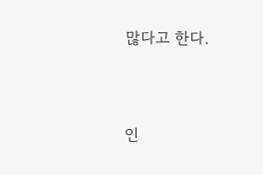많다고 한다.



인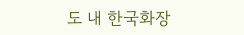도 내 한국화장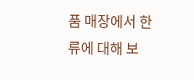품 매장에서 한류에 대해 보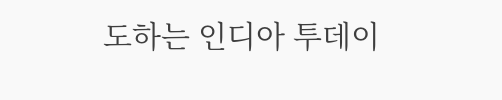도하는 인디아 투데이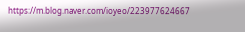https://m.blog.naver.com/ioyeo/223977624667